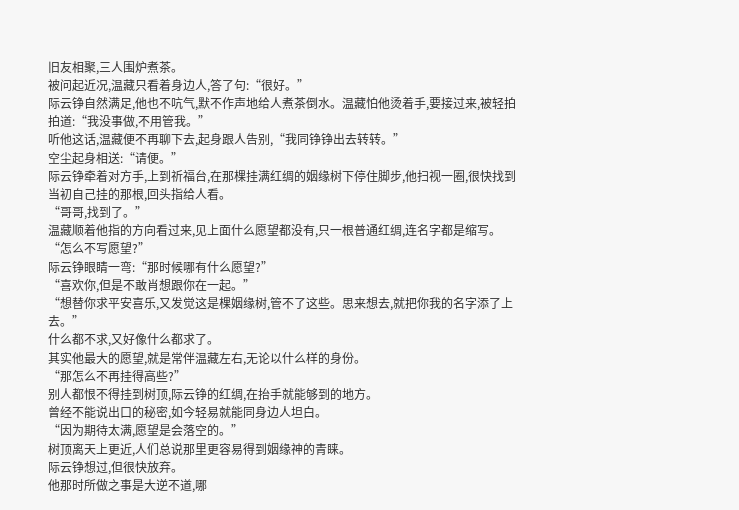旧友相聚,三人围炉煮茶。
被问起近况,温藏只看着身边人,答了句:“很好。”
际云铮自然满足,他也不吭气,默不作声地给人煮茶倒水。温藏怕他烫着手,要接过来,被轻拍拍道:“我没事做,不用管我。”
听他这话,温藏便不再聊下去,起身跟人告别,“我同铮铮出去转转。”
空尘起身相送:“请便。”
际云铮牵着对方手,上到祈福台,在那棵挂满红绸的姻缘树下停住脚步,他扫视一圈,很快找到当初自己挂的那根,回头指给人看。
“哥哥,找到了。”
温藏顺着他指的方向看过来,见上面什么愿望都没有,只一根普通红绸,连名字都是缩写。
“怎么不写愿望?”
际云铮眼睛一弯:“那时候哪有什么愿望?”
“喜欢你,但是不敢肖想跟你在一起。”
“想替你求平安喜乐,又发觉这是棵姻缘树,管不了这些。思来想去,就把你我的名字添了上去。”
什么都不求,又好像什么都求了。
其实他最大的愿望,就是常伴温藏左右,无论以什么样的身份。
“那怎么不再挂得高些?”
别人都恨不得挂到树顶,际云铮的红绸,在抬手就能够到的地方。
曾经不能说出口的秘密,如今轻易就能同身边人坦白。
“因为期待太满,愿望是会落空的。”
树顶离天上更近,人们总说那里更容易得到姻缘神的青睐。
际云铮想过,但很快放弃。
他那时所做之事是大逆不道,哪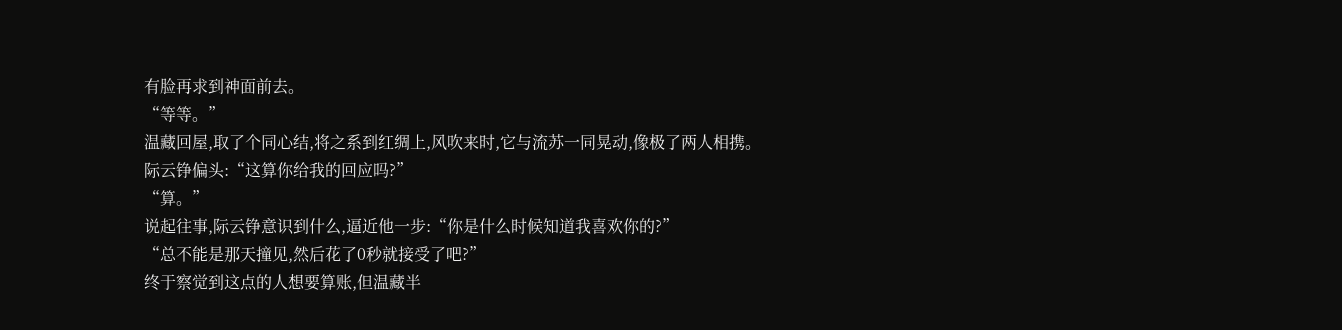有脸再求到神面前去。
“等等。”
温藏回屋,取了个同心结,将之系到红绸上,风吹来时,它与流苏一同晃动,像极了两人相携。
际云铮偏头:“这算你给我的回应吗?”
“算。”
说起往事,际云铮意识到什么,逼近他一步:“你是什么时候知道我喜欢你的?”
“总不能是那天撞见,然后花了0秒就接受了吧?”
终于察觉到这点的人想要算账,但温藏半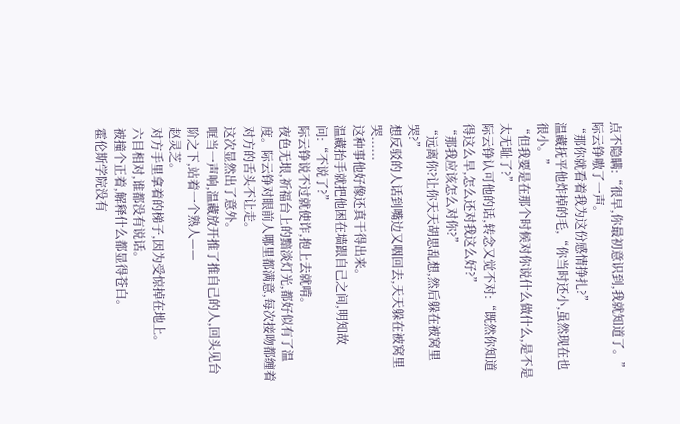点不隐瞒:“很早,你最初意识到,我就知道了。”
际云铮嗷了一声。
“那你就看着我为这份感情挣扎?”
温藏抚平他炸掉的毛,“你当时还小,虽然现在也很小。”
“但我要是在那个时候对你说什么做什么,是不是太无耻了?”
际云铮认可他的话,转念又觉不对:“既然你知道得这么早,怎么还对我这么好?”
“那我应该怎么对你?”
“远离你?让你天天胡思乱想,然后躲在被窝里哭?”
想反驳的人话到嘴边又咽回去,天天躲在被窝里哭......
这种事他好像还真干得出来。
温藏抬手就把他困在墙跟自己之间,明知故问:“不说了?”
际云铮说不过就使诈,抱上去就啃。
夜色无垠,祈福台上的黯淡灯光,都好似有了温度。际云铮对眼前人哪里都满意,每次接吻都缠着对方的舌头不让走。
这次显然出了意外。
哐当一声响,温藏放开推了推自己的人,回头见台阶之下,站着一个熟人——
赵灵芝。
对方手里拿着的梯子,因为受惊掉在地上。
六目相对,谁都没有说话。
被撞个正着,解释什么都显得苍白。
霍伦斯学院没有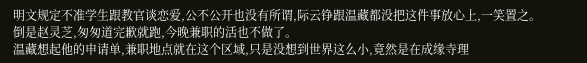明文规定不准学生跟教官谈恋爱,公不公开也没有所谓,际云铮跟温藏都没把这件事放心上,一笑置之。
倒是赵灵芝,匆匆道完歉就跑,今晚兼职的活也不做了。
温藏想起他的申请单,兼职地点就在这个区域,只是没想到世界这么小,竟然是在成缘寺理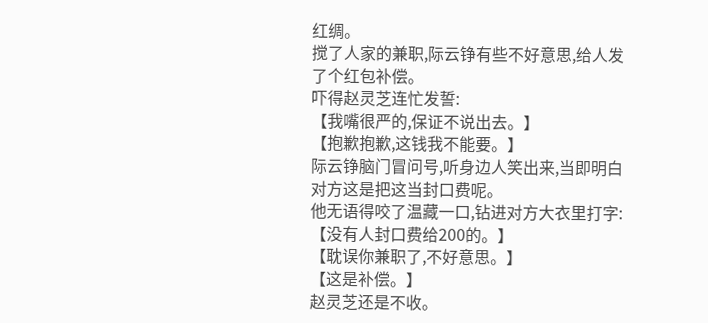红绸。
搅了人家的兼职,际云铮有些不好意思,给人发了个红包补偿。
吓得赵灵芝连忙发誓:
【我嘴很严的,保证不说出去。】
【抱歉抱歉,这钱我不能要。】
际云铮脑门冒问号,听身边人笑出来,当即明白对方这是把这当封口费呢。
他无语得咬了温藏一口,钻进对方大衣里打字:
【没有人封口费给200的。】
【耽误你兼职了,不好意思。】
【这是补偿。】
赵灵芝还是不收。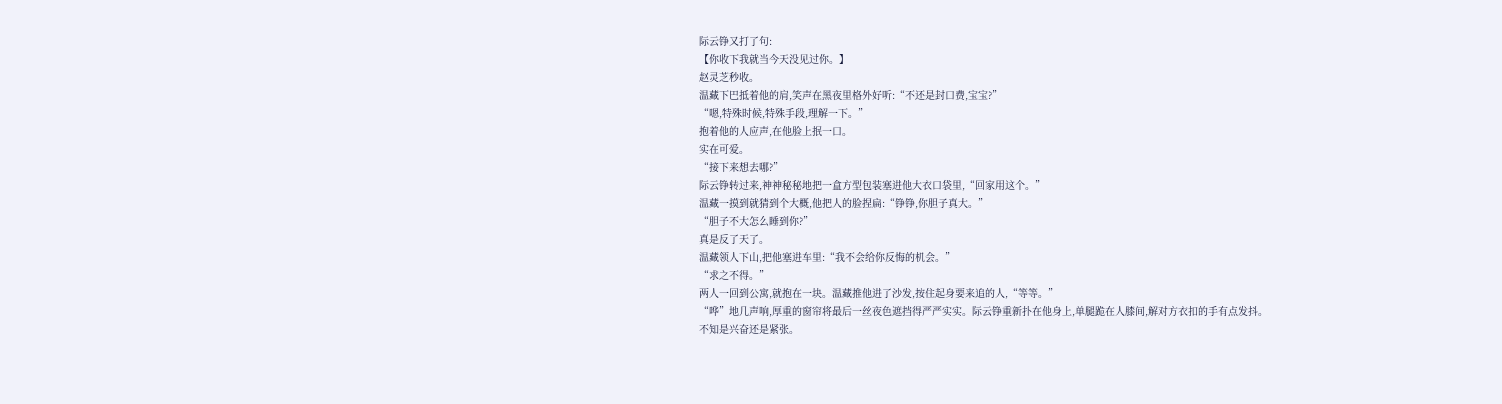际云铮又打了句:
【你收下我就当今天没见过你。】
赵灵芝秒收。
温藏下巴抵着他的肩,笑声在黑夜里格外好听:“不还是封口费,宝宝?”
“嗯,特殊时候,特殊手段,理解一下。”
抱着他的人应声,在他脸上抿一口。
实在可爱。
“接下来想去哪?”
际云铮转过来,神神秘秘地把一盒方型包装塞进他大衣口袋里,“回家用这个。”
温藏一摸到就猜到个大概,他把人的脸捏扁:“铮铮,你胆子真大。”
“胆子不大怎么睡到你?”
真是反了天了。
温藏领人下山,把他塞进车里:“我不会给你反悔的机会。”
“求之不得。”
两人一回到公寓,就抱在一块。温藏推他进了沙发,按住起身要来追的人,“等等。”
“哗”地几声响,厚重的窗帘将最后一丝夜色遮挡得严严实实。际云铮重新扑在他身上,单腿跪在人膝间,解对方衣扣的手有点发抖。
不知是兴奋还是紧张。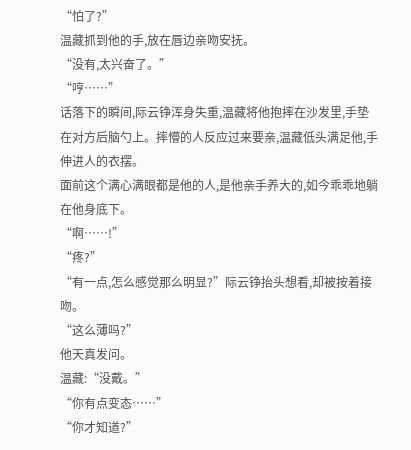“怕了?”
温藏抓到他的手,放在唇边亲吻安抚。
“没有,太兴奋了。”
“哼……”
话落下的瞬间,际云铮浑身失重,温藏将他抱摔在沙发里,手垫在对方后脑勺上。摔懵的人反应过来要亲,温藏低头满足他,手伸进人的衣摆。
面前这个满心满眼都是他的人,是他亲手养大的,如今乖乖地躺在他身底下。
“啊……!”
“疼?”
“有一点,怎么感觉那么明显?”际云铮抬头想看,却被按着接吻。
“这么薄吗?”
他天真发问。
温藏:“没戴。”
“你有点变态……”
“你才知道?”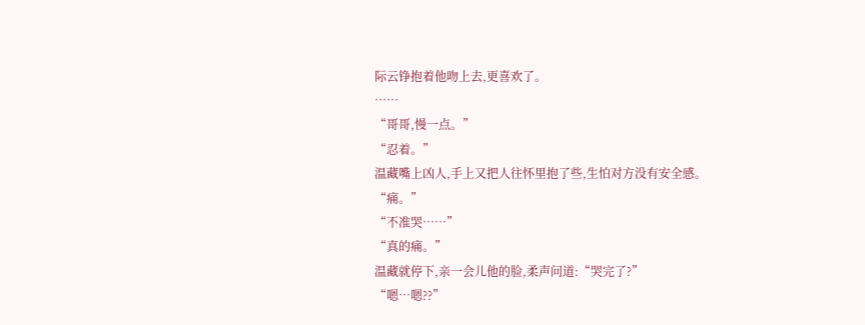际云铮抱着他吻上去,更喜欢了。
……
“哥哥,慢一点。”
“忍着。”
温藏嘴上凶人,手上又把人往怀里抱了些,生怕对方没有安全感。
“痛。”
“不准哭……”
“真的痛。”
温藏就停下,亲一会儿他的脸,柔声问道:“哭完了?”
“嗯…嗯??”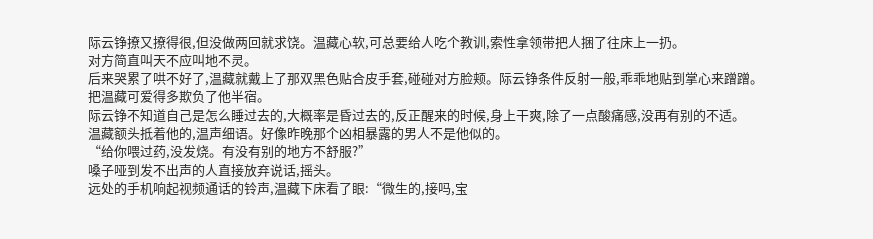际云铮撩又撩得很,但没做两回就求饶。温藏心软,可总要给人吃个教训,索性拿领带把人捆了往床上一扔。
对方简直叫天不应叫地不灵。
后来哭累了哄不好了,温藏就戴上了那双黑色贴合皮手套,碰碰对方脸颊。际云铮条件反射一般,乖乖地贴到掌心来蹭蹭。
把温藏可爱得多欺负了他半宿。
际云铮不知道自己是怎么睡过去的,大概率是昏过去的,反正醒来的时候,身上干爽,除了一点酸痛感,没再有别的不适。
温藏额头抵着他的,温声细语。好像昨晚那个凶相暴露的男人不是他似的。
“给你喂过药,没发烧。有没有别的地方不舒服?”
嗓子哑到发不出声的人直接放弃说话,摇头。
远处的手机响起视频通话的铃声,温藏下床看了眼:“微生的,接吗,宝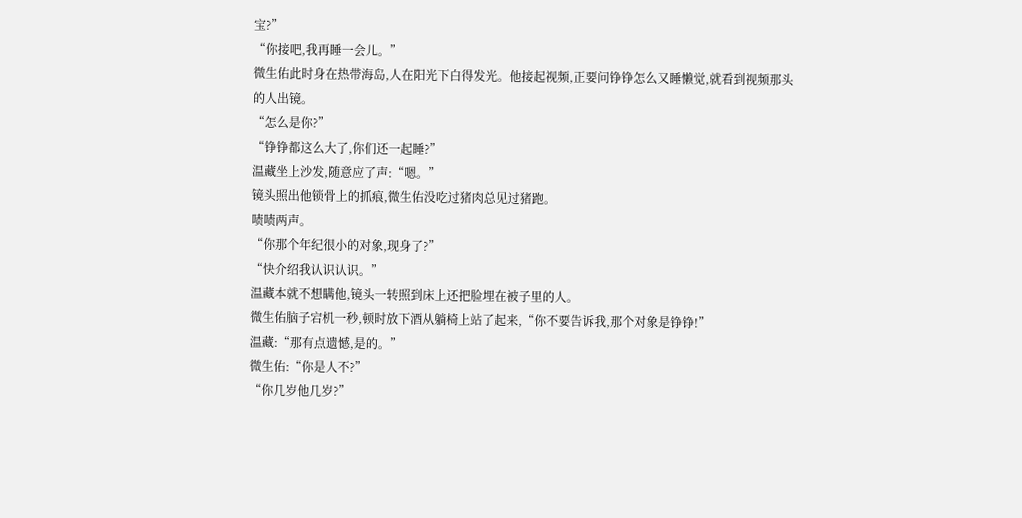宝?”
“你接吧,我再睡一会儿。”
微生佑此时身在热带海岛,人在阳光下白得发光。他接起视频,正要问铮铮怎么又睡懒觉,就看到视频那头的人出镜。
“怎么是你?”
“铮铮都这么大了,你们还一起睡?”
温藏坐上沙发,随意应了声:“嗯。”
镜头照出他锁骨上的抓痕,微生佑没吃过猪肉总见过猪跑。
啧啧两声。
“你那个年纪很小的对象,现身了?”
“快介绍我认识认识。”
温藏本就不想瞒他,镜头一转照到床上还把脸埋在被子里的人。
微生佑脑子宕机一秒,顿时放下酒从躺椅上站了起来,“你不要告诉我,那个对象是铮铮!”
温藏:“那有点遗憾,是的。”
微生佑:“你是人不?”
“你几岁他几岁?”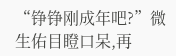“铮铮刚成年吧?”微生佑目瞪口呆,再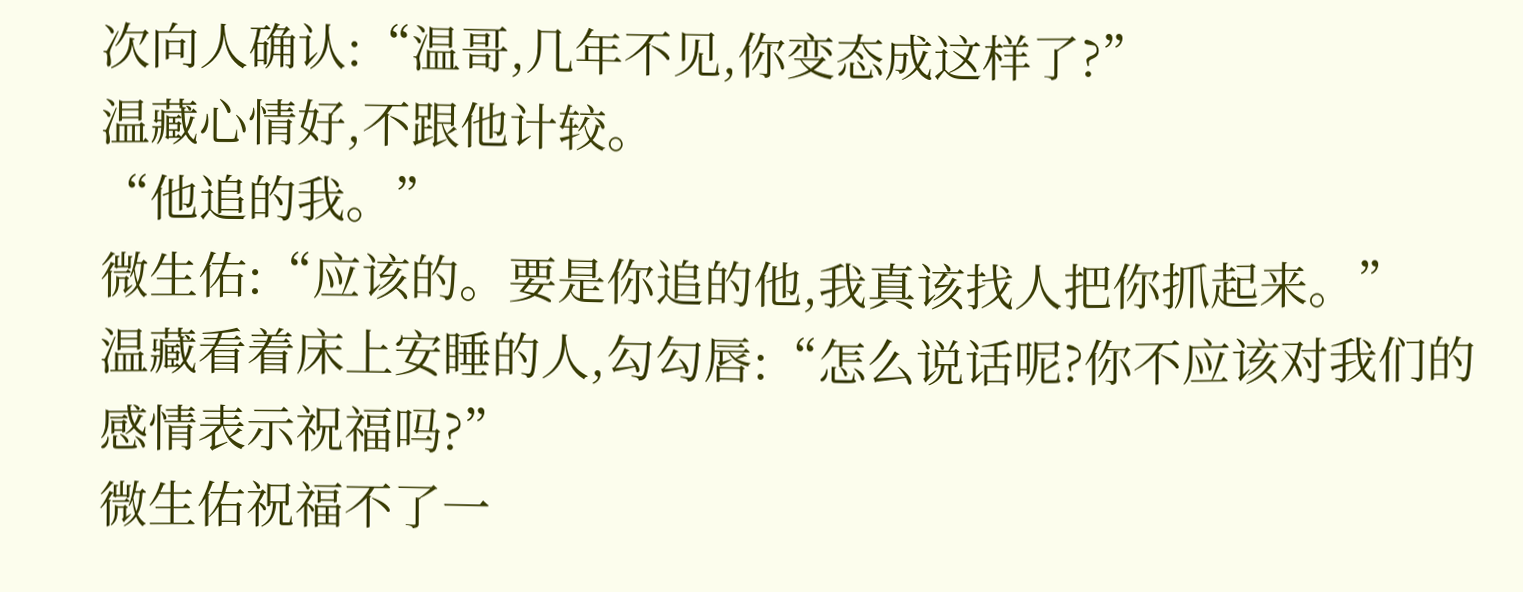次向人确认:“温哥,几年不见,你变态成这样了?”
温藏心情好,不跟他计较。
“他追的我。”
微生佑:“应该的。要是你追的他,我真该找人把你抓起来。”
温藏看着床上安睡的人,勾勾唇:“怎么说话呢?你不应该对我们的感情表示祝福吗?”
微生佑祝福不了一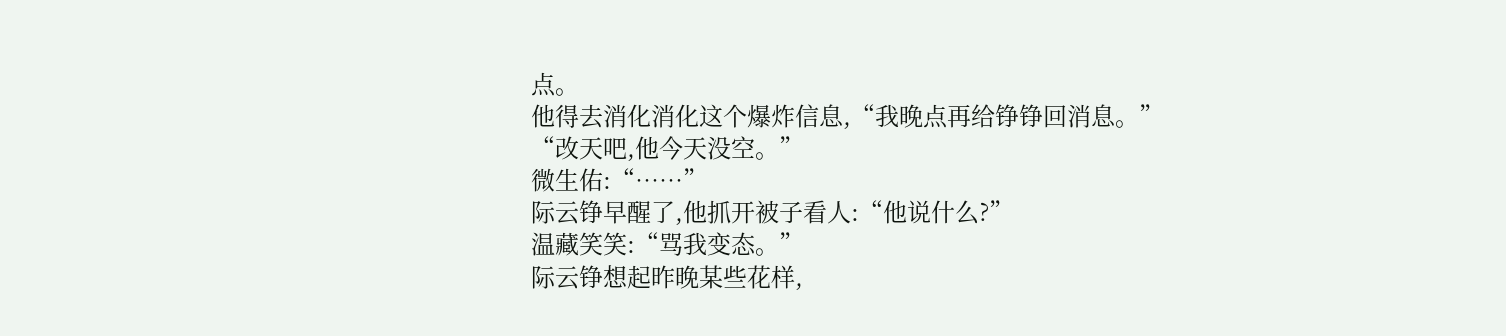点。
他得去消化消化这个爆炸信息,“我晚点再给铮铮回消息。”
“改天吧,他今天没空。”
微生佑:“……”
际云铮早醒了,他抓开被子看人:“他说什么?”
温藏笑笑:“骂我变态。”
际云铮想起昨晚某些花样,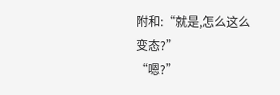附和:“就是,怎么这么变态?”
“嗯?”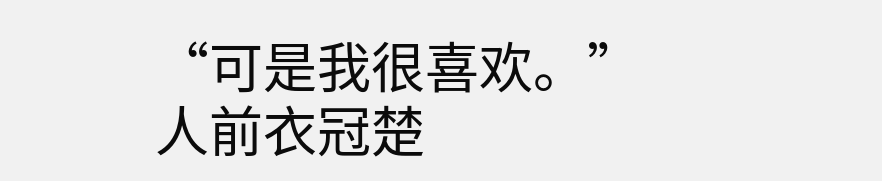“可是我很喜欢。”
人前衣冠楚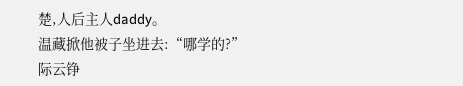楚,人后主人daddy。
温藏掀他被子坐进去:“哪学的?”
际云铮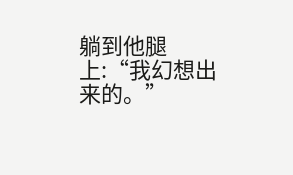躺到他腿上:“我幻想出来的。”